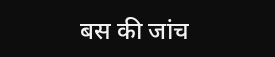बस की जांच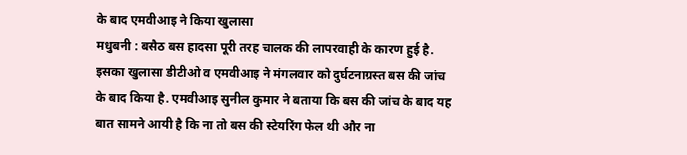के बाद एमवीआइ ने किया खुलासा
मधुबनी : बसैठ बस हादसा पूरी तरह चालक की लापरवाही के कारण हुई है. इसका खुलासा डीटीओ व एमवीआइ ने मंगलवार को दुर्घटनाग्रस्त बस की जांच के बाद किया है. एमवीआइ सुनील कुमार ने बताया कि बस की जांच के बाद यह बात सामने आयी है कि ना तो बस की स्टेयरिंग फेल थी और ना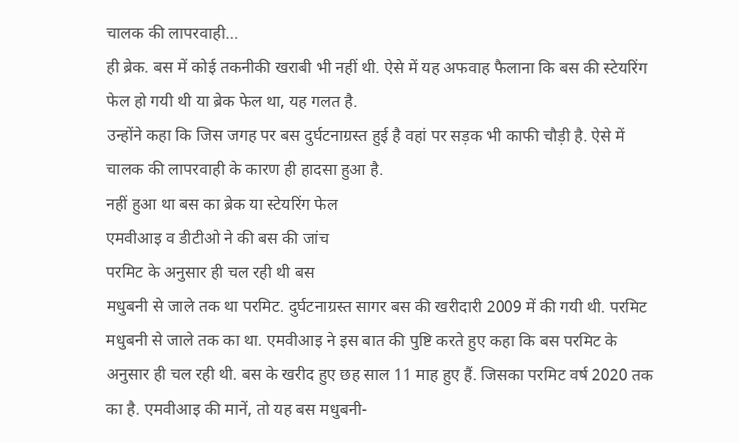चालक की लापरवाही…
ही ब्रेक. बस में कोई तकनीकी खराबी भी नहीं थी. ऐसे में यह अफवाह फैलाना कि बस की स्टेयरिंग फेल हो गयी थी या ब्रेक फेल था, यह गलत है.
उन्होंने कहा कि जिस जगह पर बस दुर्घटनाग्रस्त हुई है वहां पर सड़क भी काफी चौड़ी है. ऐसे में चालक की लापरवाही के कारण ही हादसा हुआ है.
नहीं हुआ था बस का ब्रेक या स्टेयरिंग फेल
एमवीआइ व डीटीओ ने की बस की जांच
परमिट के अनुसार ही चल रही थी बस
मधुबनी से जाले तक था परमिट. दुर्घटनाग्रस्त सागर बस की खरीदारी 2009 में की गयी थी. परमिट मधुबनी से जाले तक का था. एमवीआइ ने इस बात की पुष्टि करते हुए कहा कि बस परमिट के अनुसार ही चल रही थी. बस के खरीद हुए छह साल 11 माह हुए हैं. जिसका परमिट वर्ष 2020 तक का है. एमवीआइ की मानें, तो यह बस मधुबनी-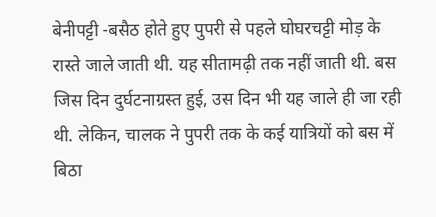बेनीपट्टी -बसैठ होते हुए पुपरी से पहले घोघरचट्टी मोड़ के रास्ते जाले जाती थी. यह सीतामढ़ी तक नहीं जाती थी. बस जिस दिन दुर्घटनाग्रस्त हुई, उस दिन भी यह जाले ही जा रही थी. लेकिन, चालक ने पुपरी तक के कई यात्रियों को बस में बिठा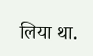लिया था.